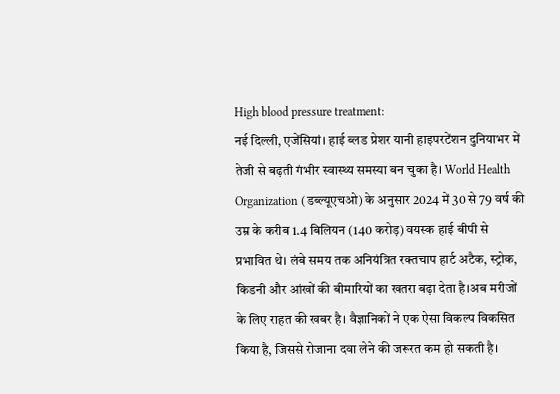High blood pressure treatment:
नई दिल्ली, एजेंसियां। हाई ब्लड प्रेशर यानी हाइपरटेंशन दुनियाभर में तेजी से बढ़ती गंभीर स्वास्थ्य समस्या बन चुका है। World Health Organization (डब्ल्यूएचओ) के अनुसार 2024 में 30 से 79 वर्ष की उम्र के करीब 1.4 बिलियन (140 करोड़) वयस्क हाई बीपी से प्रभावित थे। लंबे समय तक अनियंत्रित रक्तचाप हार्ट अटैक, स्ट्रोक, किडनी और आंखों की बीमारियों का खतरा बढ़ा देता है।अब मरीजों के लिए राहत की खबर है। वैज्ञानिकों ने एक ऐसा विकल्प विकसित किया है, जिससे रोजाना दवा लेने की जरूरत कम हो सकती है।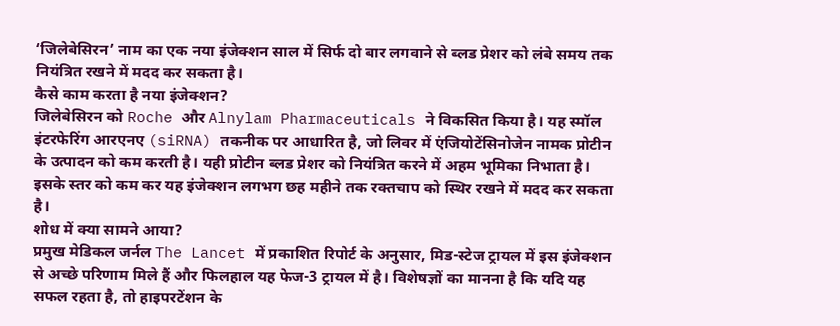‘जिलेबेसिरन’ नाम का एक नया इंजेक्शन साल में सिर्फ दो बार लगवाने से ब्लड प्रेशर को लंबे समय तक नियंत्रित रखने में मदद कर सकता है।
कैसे काम करता है नया इंजेक्शन?
जिलेबेसिरन को Roche और Alnylam Pharmaceuticals ने विकसित किया है। यह स्मॉल इंटरफेरिंग आरएनए (siRNA) तकनीक पर आधारित है, जो लिवर में एंजियोटेंसिनोजेन नामक प्रोटीन के उत्पादन को कम करती है। यही प्रोटीन ब्लड प्रेशर को नियंत्रित करने में अहम भूमिका निभाता है। इसके स्तर को कम कर यह इंजेक्शन लगभग छह महीने तक रक्तचाप को स्थिर रखने में मदद कर सकता है।
शोध में क्या सामने आया?
प्रमुख मेडिकल जर्नल The Lancet में प्रकाशित रिपोर्ट के अनुसार, मिड-स्टेज ट्रायल में इस इंजेक्शन से अच्छे परिणाम मिले हैं और फिलहाल यह फेज-3 ट्रायल में है। विशेषज्ञों का मानना है कि यदि यह सफल रहता है, तो हाइपरटेंशन के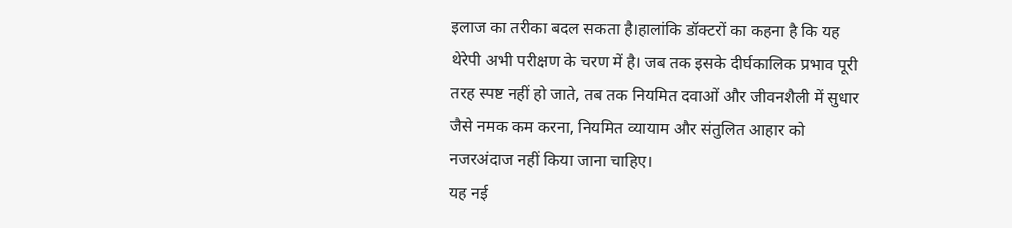इलाज का तरीका बदल सकता है।हालांकि डॉक्टरों का कहना है कि यह थेरेपी अभी परीक्षण के चरण में है। जब तक इसके दीर्घकालिक प्रभाव पूरी तरह स्पष्ट नहीं हो जाते, तब तक नियमित दवाओं और जीवनशैली में सुधार जैसे नमक कम करना, नियमित व्यायाम और संतुलित आहार को नजरअंदाज नहीं किया जाना चाहिए।
यह नई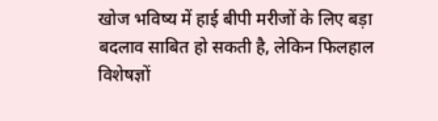खोज भविष्य में हाई बीपी मरीजों के लिए बड़ा बदलाव साबित हो सकती है, लेकिन फिलहाल विशेषज्ञों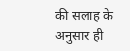की सलाह के अनुसार ही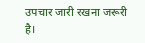उपचार जारी रखना जरूरी है।